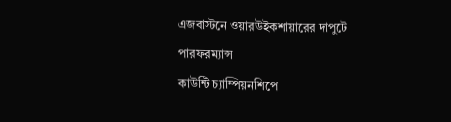এজবাস্টনে ওয়ারউইকশায়ারের দাপুটে পারফরম্যান্স
কাউন্টি চ্যাম্পিয়নশিপে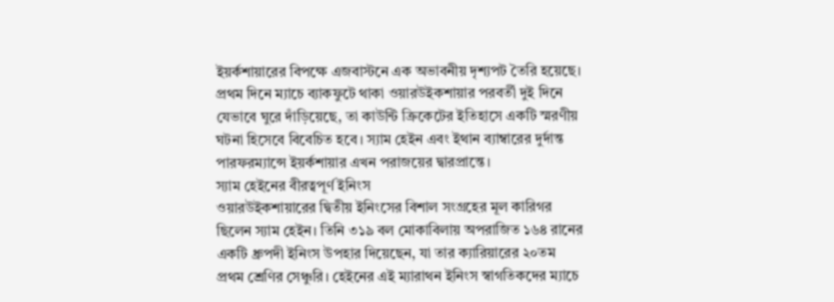ইয়র্কশায়ারের বিপক্ষে এজবাস্টনে এক অভাবনীয় দৃশ্যপট তৈরি হয়েছে। প্রথম দিনে ম্যাচে ব্যাকফুটে থাকা ওয়ারউইকশায়ার পরবর্তী দুই দিনে যেভাবে ঘুরে দাঁড়িয়েছে, তা কাউন্টি ক্রিকেটের ইতিহাসে একটি স্মরণীয় ঘটনা হিসেবে বিবেচিত হবে। স্যাম হেইন এবং ইথান ব্যাম্বারের দুর্দান্ত পারফরম্যান্সে ইয়র্কশায়ার এখন পরাজয়ের দ্বারপ্রান্তে।
স্যাম হেইনের বীরত্বপূর্ণ ইনিংস
ওয়ারউইকশায়ারের দ্বিতীয় ইনিংসের বিশাল সংগ্রহের মূল কারিগর ছিলেন স্যাম হেইন। তিনি ৩১৯ বল মোকাবিলায় অপরাজিত ১৬৪ রানের একটি ধ্রুপদী ইনিংস উপহার দিয়েছেন, যা তার ক্যারিয়ারের ২০তম প্রথম শ্রেণির সেঞ্চুরি। হেইনের এই ম্যারাথন ইনিংস স্বাগতিকদের ম্যাচে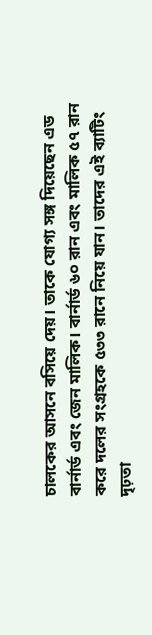চালকের আসনে বসিয়ে দেয়। তাকে যোগ্য সঙ্গ দিয়েছেন এড বার্নার্ড এবং জেন মালিক। বার্নার্ড ৬০ রান এবং মালিক ৫৭ রান করে দলের সংগ্রহকে ৫৩৩ রানে নিয়ে যান। তাদের এই ব্যাটিং দৃঢ়তা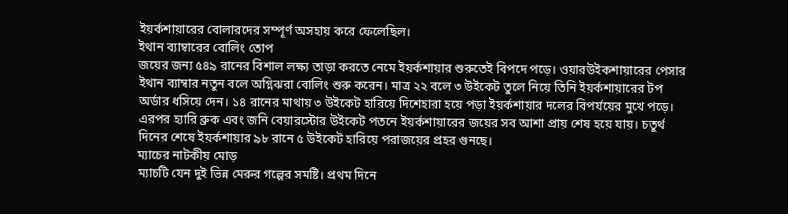ইয়র্কশায়ারের বোলারদের সম্পূর্ণ অসহায় করে ফেলেছিল।
ইথান ব্যাম্বারের বোলিং তোপ
জয়ের জন্য ৫৪৯ রানের বিশাল লক্ষ্য তাড়া করতে নেমে ইয়র্কশায়ার শুরুতেই বিপদে পড়ে। ওয়ারউইকশায়ারের পেসার ইথান ব্যাম্বার নতুন বলে অগ্নিঝরা বোলিং শুরু করেন। মাত্র ২২ বলে ৩ উইকেট তুলে নিয়ে তিনি ইয়র্কশায়ারের টপ অর্ডার ধসিয়ে দেন। ১৪ রানের মাথায় ৩ উইকেট হারিয়ে দিশেহারা হয়ে পড়া ইয়র্কশায়ার দলের বিপর্যয়ের মুখে পড়ে। এরপর হ্যারি ব্রুক এবং জনি বেয়ারস্টোর উইকেট পতনে ইয়র্কশায়ারের জয়ের সব আশা প্রায় শেষ হয়ে যায়। চতুর্থ দিনের শেষে ইয়র্কশায়ার ৯৮ রানে ৫ উইকেট হারিয়ে পরাজয়ের প্রহর গুনছে।
ম্যাচের নাটকীয় মোড়
ম্যাচটি যেন দুই ভিন্ন মেরুর গল্পের সমষ্টি। প্রথম দিনে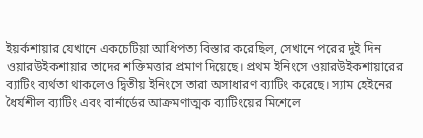ইয়র্কশায়ার যেখানে একচেটিয়া আধিপত্য বিস্তার করেছিল, সেখানে পরের দুই দিন ওয়ারউইকশায়ার তাদের শক্তিমত্তার প্রমাণ দিয়েছে। প্রথম ইনিংসে ওয়ারউইকশায়ারের ব্যাটিং ব্যর্থতা থাকলেও দ্বিতীয় ইনিংসে তারা অসাধারণ ব্যাটিং করেছে। স্যাম হেইনের ধৈর্যশীল ব্যাটিং এবং বার্নার্ডের আক্রমণাত্মক ব্যাটিংয়ের মিশেলে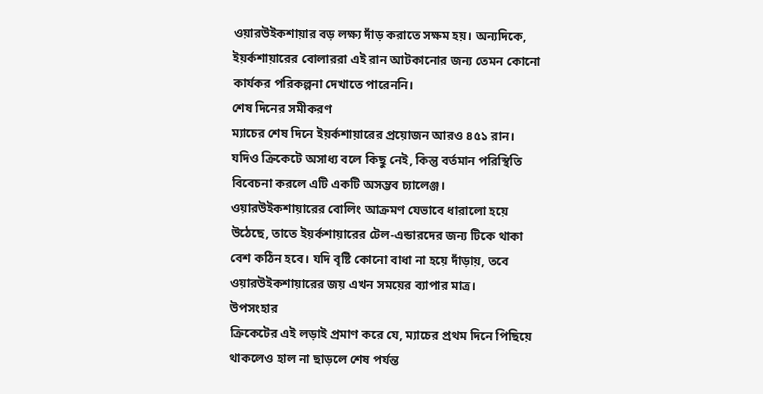ওয়ারউইকশায়ার বড় লক্ষ্য দাঁড় করাতে সক্ষম হয়। অন্যদিকে, ইয়র্কশায়ারের বোলাররা এই রান আটকানোর জন্য তেমন কোনো কার্যকর পরিকল্পনা দেখাতে পারেননি।
শেষ দিনের সমীকরণ
ম্যাচের শেষ দিনে ইয়র্কশায়ারের প্রয়োজন আরও ৪৫১ রান। যদিও ক্রিকেটে অসাধ্য বলে কিছু নেই, কিন্তু বর্তমান পরিস্থিতি বিবেচনা করলে এটি একটি অসম্ভব চ্যালেঞ্জ। ওয়ারউইকশায়ারের বোলিং আক্রমণ যেভাবে ধারালো হয়ে উঠেছে, তাতে ইয়র্কশায়ারের টেল-এন্ডারদের জন্য টিকে থাকা বেশ কঠিন হবে। যদি বৃষ্টি কোনো বাধা না হয়ে দাঁড়ায়, তবে ওয়ারউইকশায়ারের জয় এখন সময়ের ব্যাপার মাত্র।
উপসংহার
ক্রিকেটের এই লড়াই প্রমাণ করে যে, ম্যাচের প্রথম দিনে পিছিয়ে থাকলেও হাল না ছাড়লে শেষ পর্যন্ত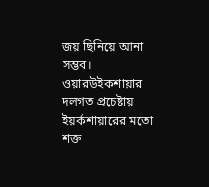জয় ছিনিয়ে আনা সম্ভব। ওয়ারউইকশায়ার দলগত প্রচেষ্টায় ইয়র্কশায়ারের মতো শক্ত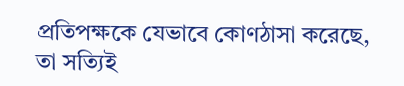প্রতিপক্ষকে যেভাবে কোণঠাসা করেছে, তা সত্যিই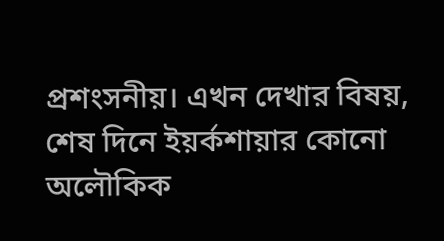প্রশংসনীয়। এখন দেখার বিষয়, শেষ দিনে ইয়র্কশায়ার কোনো অলৌকিক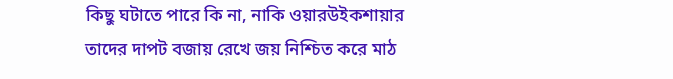কিছু ঘটাতে পারে কি না, নাকি ওয়ারউইকশায়ার তাদের দাপট বজায় রেখে জয় নিশ্চিত করে মাঠ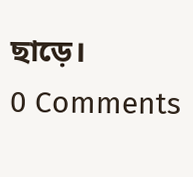ছাড়ে।
0 Comments